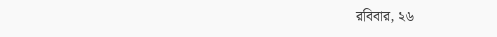রবিবার, ২৬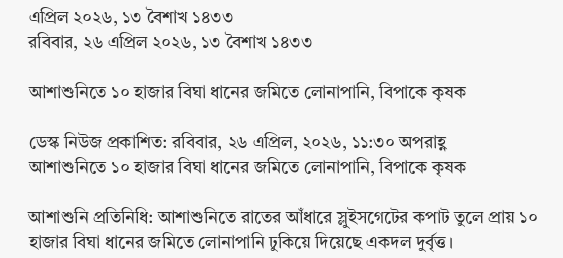এপ্রিল ২০২৬, ১৩ বৈশাখ ১৪৩৩
রবিবার, ২৬ এপ্রিল ২০২৬, ১৩ বৈশাখ ১৪৩৩

আশাশুনিতে ১০ হাজার বিঘা ধানের জমিতে লোনাপানি, বিপাকে কৃষক

ডেস্ক নিউজ প্রকাশিত: রবিবার, ২৬ এপ্রিল, ২০২৬, ১১:৩০ অপরাহ্ণ
আশাশুনিতে ১০ হাজার বিঘা ধানের জমিতে লোনাপানি, বিপাকে কৃষক

আশাশুনি প্রতিনিধি: আশাশুনিতে রাতের আঁধারে স্লুইসগেটের কপাট তুলে প্রায় ১০ হাজার বিঘা ধানের জমিতে লোনাপানি ঢুকিয়ে দিয়েছে একদল দুর্বৃত্ত।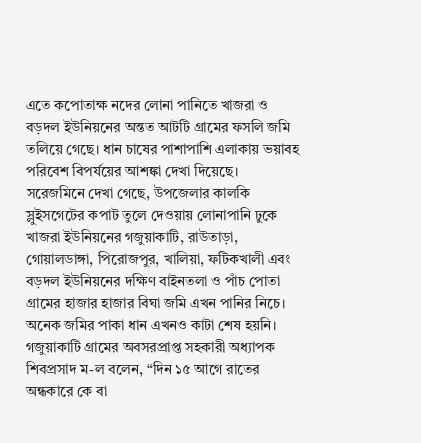এতে কপোতাক্ষ নদের লোনা পানিতে খাজরা ও বড়দল ইউনিয়নের অন্তত আটটি গ্রামের ফসলি জমি তলিয়ে গেছে। ধান চাষের পাশাপাশি এলাকায় ভয়াবহ পরিবেশ বিপর্যয়ের আশঙ্কা দেখা দিয়েছে।
সরেজমিনে দেখা গেছে, উপজেলার কালকি স্লুইসগেটের কপাট তুলে দেওয়ায় লোনাপানি ঢুকে খাজরা ইউনিয়নের গজুয়াকাটি, রাউতাড়া, গোয়ালডাঙ্গা, পিরোজপুর, খালিয়া, ফটিকখালী এবং বড়দল ইউনিয়নের দক্ষিণ বাইনতলা ও পাঁচ পোতা গ্রামের হাজার হাজার বিঘা জমি এখন পানির নিচে। অনেক জমির পাকা ধান এখনও কাটা শেষ হয়নি।
গজুয়াকাটি গ্রামের অবসরপ্রাপ্ত সহকারী অধ্যাপক শিবপ্রসাদ ম-ল বলেন, “দিন ১৫ আগে রাতের অন্ধকারে কে বা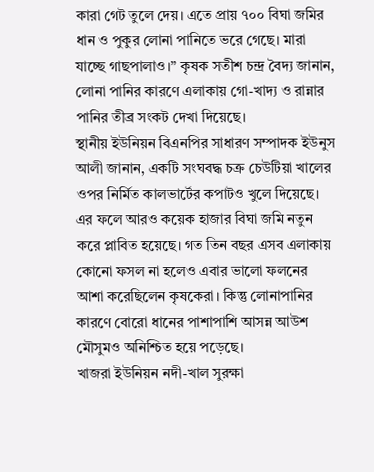কারা গেট তুলে দেয়। এতে প্রায় ৭০০ বিঘা জমির ধান ও পুকুর লোনা পানিতে ভরে গেছে। মারা যাচ্ছে গাছপালাও।” কৃষক সতীশ চন্দ্র বৈদ্য জানান, লোনা পানির কারণে এলাকায় গো-খাদ্য ও রান্নার পানির তীব্র সংকট দেখা দিয়েছে।
স্থানীয় ইউনিয়ন বিএনপির সাধারণ সম্পাদক ইউনুস আলী জানান, একটি সংঘবদ্ধ চক্র চেউটিয়া খালের ওপর নির্মিত কালভার্টের কপাটও খুলে দিয়েছে। এর ফলে আরও কয়েক হাজার বিঘা জমি নতুন করে প্লাবিত হয়েছে। গত তিন বছর এসব এলাকায় কোনো ফসল না হলেও এবার ভালো ফলনের আশা করেছিলেন কৃষকেরা। কিন্তু লোনাপানির কারণে বোরো ধানের পাশাপাশি আসন্ন আউশ মৌসুমও অনিশ্চিত হয়ে পড়েছে।
খাজরা ইউনিয়ন নদী-খাল সুরক্ষা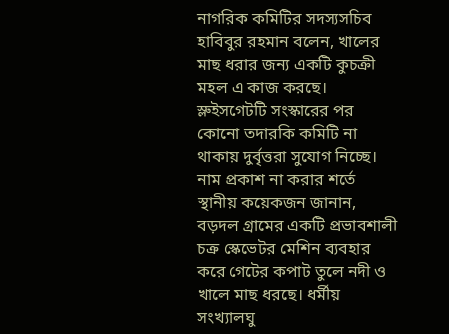নাগরিক কমিটির সদস্যসচিব হাবিবুর রহমান বলেন, খালের মাছ ধরার জন্য একটি কুচক্রী মহল এ কাজ করছে। স্লুইসগেটটি সংস্কারের পর কোনো তদারকি কমিটি না থাকায় দুর্বৃত্তরা সুযোগ নিচ্ছে।
নাম প্রকাশ না করার শর্তে স্থানীয় কয়েকজন জানান, বড়দল গ্রামের একটি প্রভাবশালী চক্র স্কেভেটর মেশিন ব্যবহার করে গেটের কপাট তুলে নদী ও খালে মাছ ধরছে। ধর্মীয় সংখ্যালঘু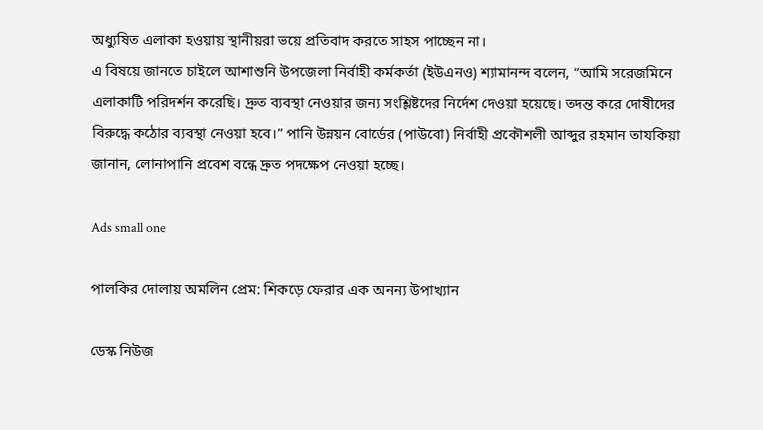অধ্যুষিত এলাকা হওয়ায় স্থানীয়রা ভয়ে প্রতিবাদ করতে সাহস পাচ্ছেন না।
এ বিষয়ে জানতে চাইলে আশাশুনি উপজেলা নির্বাহী কর্মকর্তা (ইউএনও) শ্যামানন্দ বলেন, “আমি সরেজমিনে এলাকাটি পরিদর্শন করেছি। দ্রুত ব্যবস্থা নেওয়ার জন্য সংশ্লিষ্টদের নির্দেশ দেওয়া হয়েছে। তদন্ত করে দোষীদের বিরুদ্ধে কঠোর ব্যবস্থা নেওয়া হবে।” পানি উন্নয়ন বোর্ডের (পাউবো) নির্বাহী প্রকৌশলী আব্দুর রহমান তাযকিয়া জানান, লোনাপানি প্রবেশ বন্ধে দ্রুত পদক্ষেপ নেওয়া হচ্ছে।

Ads small one

পালকির দোলায় অমলিন প্রেম: শিকড়ে ফেরার এক অনন্য উপাখ্যান

ডেস্ক নিউজ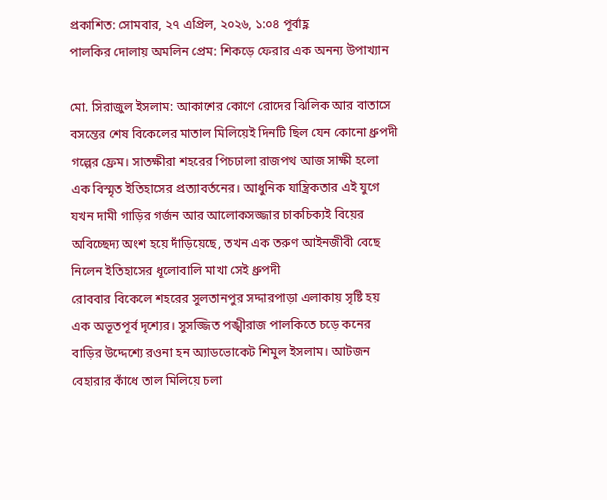প্রকাশিত: সোমবার, ২৭ এপ্রিল, ২০২৬, ১:০৪ পূর্বাহ্ণ
পালকির দোলায় অমলিন প্রেম: শিকড়ে ফেরার এক অনন্য উপাখ্যান

মো. সিরাজুল ইসলাম: আকাশের কোণে রোদের ঝিলিক আর বাতাসে বসন্তের শেষ বিকেলের মাতাল মিলিয়েই দিনটি ছিল যেন কোনো ধ্রুপদী গল্পের ফ্রেম। সাতক্ষীরা শহরের পিচঢালা রাজপথ আজ সাক্ষী হলো এক বিস্মৃত ইতিহাসের প্রত্যাবর্তনের। আধুনিক যান্ত্রিকতার এই যুগে যখন দামী গাড়ির গর্জন আর আলোকসজ্জার চাকচিক্যই বিয়ের অবিচ্ছেদ্য অংশ হয়ে দাঁড়িয়েছে, তখন এক তরুণ আইনজীবী বেছে নিলেন ইতিহাসের ধূলোবালি মাখা সেই ধ্রুপদী
রোববার বিকেলে শহরের সুলতানপুর সদ্দারপাড়া এলাকায় সৃষ্টি হয় এক অভূতপূর্ব দৃশ্যের। সুসজ্জিত পঙ্খীরাজ পালকিতে চড়ে কনের বাড়ির উদ্দেশ্যে রওনা হন অ্যাডভোকেট শিমুল ইসলাম। আটজন বেহারার কাঁধে তাল মিলিয়ে চলা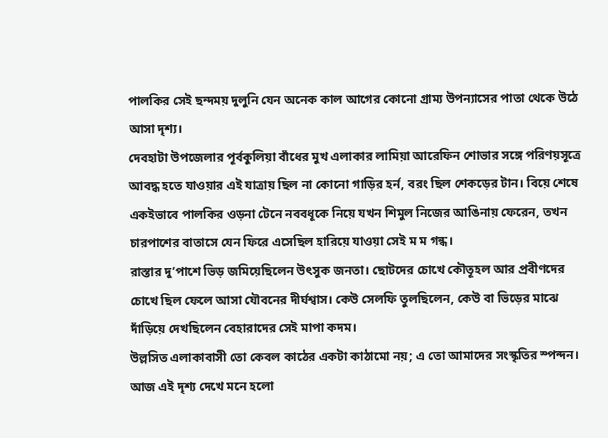পালকির সেই ছন্দময় দুলুনি যেন অনেক কাল আগের কোনো গ্রাম্য উপন্যাসের পাতা থেকে উঠে আসা দৃশ্য।
দেবহাটা উপজেলার পূর্বকুলিয়া বাঁধের মুখ এলাকার লামিয়া আরেফিন শোভার সঙ্গে পরিণয়সূত্রে আবদ্ধ হতে যাওয়ার এই যাত্রায় ছিল না কোনো গাড়ির হর্ন, বরং ছিল শেকড়ের টান। বিয়ে শেষে একইভাবে পালকির ওড়না টেনে নববধূকে নিয়ে যখন শিমুল নিজের আঙিনায় ফেরেন, তখন চারপাশের বাতাসে যেন ফিরে এসেছিল হারিয়ে যাওয়া সেই ম ম গন্ধ।
রাস্তার দু’পাশে ভিড় জমিয়েছিলেন উৎসুক জনতা। ছোটদের চোখে কৌতূহল আর প্রবীণদের চোখে ছিল ফেলে আসা যৌবনের দীর্ঘশ্বাস। কেউ সেলফি তুলছিলেন, কেউ বা ভিড়ের মাঝে দাঁড়িয়ে দেখছিলেন বেহারাদের সেই মাপা কদম।
উল্লসিত এলাকাবাসী তো কেবল কাঠের একটা কাঠামো নয়; এ তো আমাদের সংস্কৃতির স্পন্দন। আজ এই দৃশ্য দেখে মনে হলো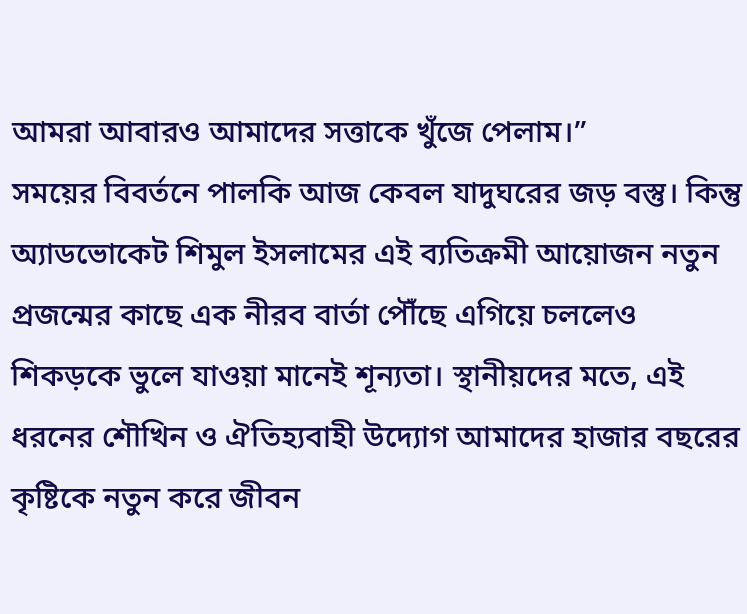আমরা আবারও আমাদের সত্তাকে খুঁজে পেলাম।”
সময়ের বিবর্তনে পালকি আজ কেবল যাদুঘরের জড় বস্তু। কিন্তু অ্যাডভোকেট শিমুল ইসলামের এই ব্যতিক্রমী আয়োজন নতুন প্রজন্মের কাছে এক নীরব বার্তা পৌঁছে এগিয়ে চললেও শিকড়কে ভুলে যাওয়া মানেই শূন্যতা। স্থানীয়দের মতে, এই ধরনের শৌখিন ও ঐতিহ্যবাহী উদ্যোগ আমাদের হাজার বছরের কৃষ্টিকে নতুন করে জীবন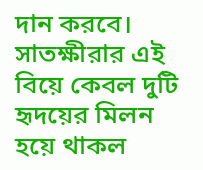দান করবে।
সাতক্ষীরার এই বিয়ে কেবল দুটি হৃদয়ের মিলন হয়ে থাকল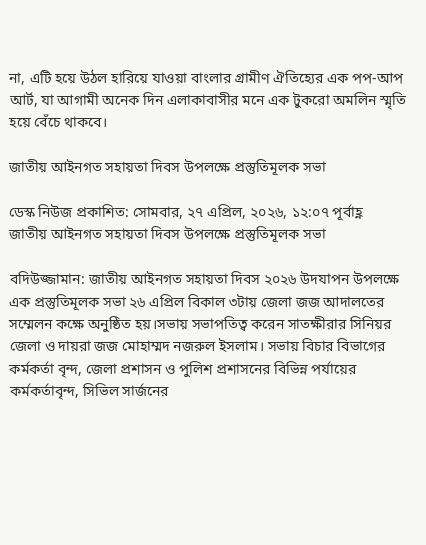না, এটি হয়ে উঠল হারিয়ে যাওয়া বাংলার গ্রামীণ ঐতিহ্যের এক পপ-আপ আর্ট, যা আগামী অনেক দিন এলাকাবাসীর মনে এক টুকরো অমলিন স্মৃতি হয়ে বেঁচে থাকবে।

জাতীয় আইনগত সহায়তা দিবস উপলক্ষে প্রস্তুতিমূলক সভা

ডেস্ক নিউজ প্রকাশিত: সোমবার, ২৭ এপ্রিল, ২০২৬, ১২:০৭ পূর্বাহ্ণ
জাতীয় আইনগত সহায়তা দিবস উপলক্ষে প্রস্তুতিমূলক সভা

বদিউজ্জামান: জাতীয় আইনগত সহায়তা দিবস ২০২৬ উদযাপন উপলক্ষে এক প্রস্তুতিমূলক সভা ২৬ এপ্রিল বিকাল ৩টায় জেলা জজ আদালতের সম্মেলন কক্ষে অনুষ্ঠিত হয়।সভায় সভাপতিত্ব করেন সাতক্ষীরার সিনিয়র জেলা ও দায়রা জজ মোহাম্মদ নজরুল ইসলাম। সভায় বিচার বিভাগের কর্মকর্তা বৃন্দ, জেলা প্রশাসন ও পুলিশ প্রশাসনের বিভিন্ন পর্যায়ের কর্মকর্তাবৃন্দ, সিভিল সার্জনের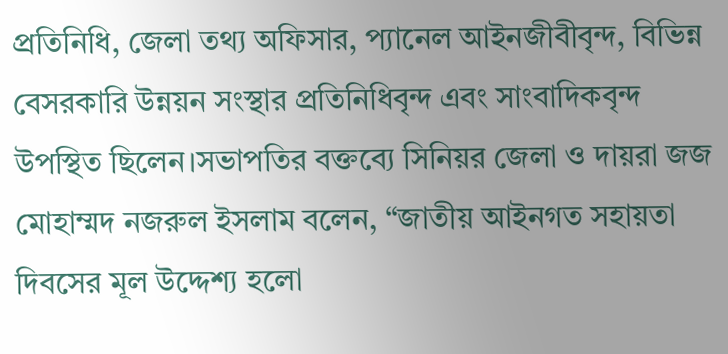প্রতিনিধি, জেলা তথ্য অফিসার, প্যানেল আইনজীবীবৃন্দ, বিভিন্ন বেসরকারি উন্নয়ন সংস্থার প্রতিনিধিবৃন্দ এবং সাংবাদিকবৃন্দ উপস্থিত ছিলেন।সভাপতির বক্তব্যে সিনিয়র জেলা ও দায়রা জজ মোহাম্মদ নজরুল ইসলাম বলেন, “জাতীয় আইনগত সহায়তা দিবসের মূল উদ্দেশ্য হলো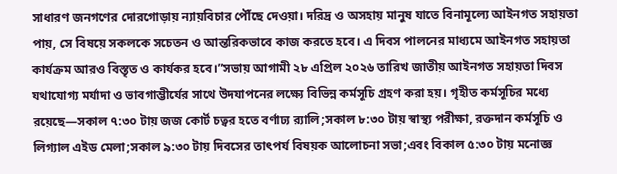সাধারণ জনগণের দোরগোড়ায় ন্যায়বিচার পৌঁছে দেওয়া। দরিদ্র ও অসহায় মানুষ যাতে বিনামূল্যে আইনগত সহায়তা পায়, সে বিষয়ে সকলকে সচেতন ও আন্তরিকভাবে কাজ করতে হবে। এ দিবস পালনের মাধ্যমে আইনগত সহায়তা কার্যক্রম আরও বিস্তৃত ও কার্যকর হবে।”সভায় আগামী ২৮ এপ্রিল ২০২৬ তারিখ জাতীয় আইনগত সহায়তা দিবস যথাযোগ্য মর্যাদা ও ভাবগাম্ভীর্যের সাথে উদযাপনের লক্ষ্যে বিভিন্ন কর্মসূচি গ্রহণ করা হয়। গৃহীত কর্মসূচির মধ্যে রয়েছে—সকাল ৭:৩০ টায় জজ কোর্ট চত্বর হতে বর্ণাঢ্য র‌্যালি;সকাল ৮:৩০ টায় স্বাস্থ্য পরীক্ষা, রক্তদান কর্মসূচি ও লিগ্যাল এইড মেলা;সকাল ৯:৩০ টায় দিবসের তাৎপর্য বিষয়ক আলোচনা সভা;এবং বিকাল ৫:৩০ টায় মনোজ্ঞ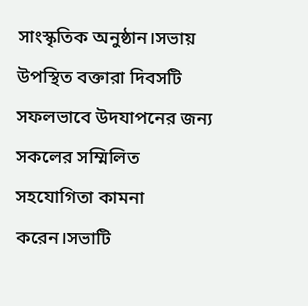সাংস্কৃতিক অনুষ্ঠান।সভায় উপস্থিত বক্তারা দিবসটি সফলভাবে উদযাপনের জন্য সকলের সম্মিলিত সহযোগিতা কামনা করেন।সভাটি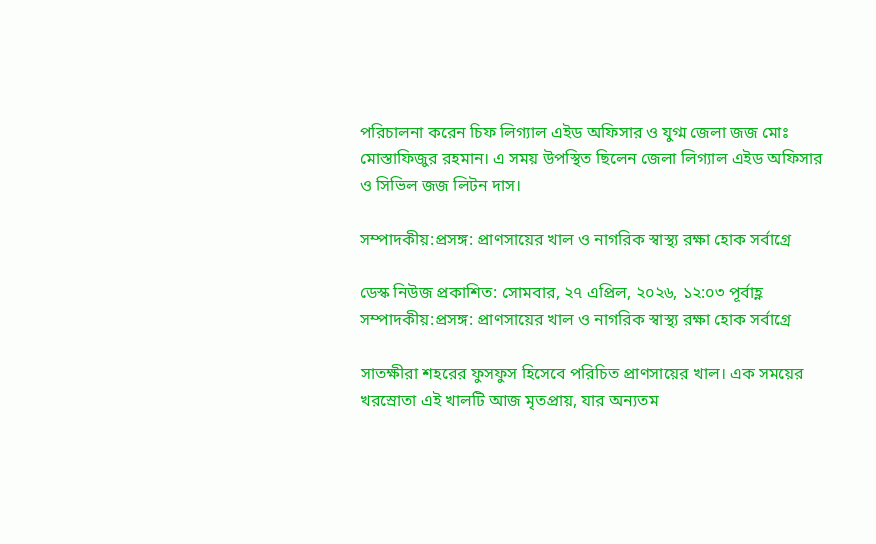পরিচালনা করেন চিফ লিগ্যাল এইড অফিসার ও যুগ্ম জেলা জজ মোঃ মোস্তাফিজুর রহমান। এ সময় উপস্থিত ছিলেন জেলা লিগ্যাল এইড অফিসার ও সিভিল জজ লিটন দাস।

সম্পাদকীয়:প্রসঙ্গ: প্রাণসায়ের খাল ও নাগরিক স্বাস্থ্য রক্ষা হোক সর্বাগ্রে

ডেস্ক নিউজ প্রকাশিত: সোমবার, ২৭ এপ্রিল, ২০২৬, ১২:০৩ পূর্বাহ্ণ
সম্পাদকীয়:প্রসঙ্গ: প্রাণসায়ের খাল ও নাগরিক স্বাস্থ্য রক্ষা হোক সর্বাগ্রে

সাতক্ষীরা শহরের ফুসফুস হিসেবে পরিচিত প্রাণসায়ের খাল। এক সময়ের খরস্রোতা এই খালটি আজ মৃতপ্রায়, যার অন্যতম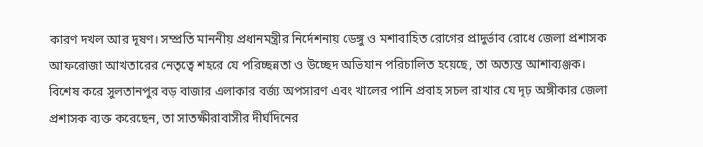কারণ দখল আর দূষণ। সম্প্রতি মাননীয় প্রধানমন্ত্রীর নির্দেশনায় ডেঙ্গু ও মশাবাহিত রোগের প্রাদুর্ভাব রোধে জেলা প্রশাসক আফরোজা আখতারের নেতৃত্বে শহরে যে পরিচ্ছন্নতা ও উচ্ছেদ অভিযান পরিচালিত হয়েছে, তা অত্যন্ত আশাব্যঞ্জক। বিশেষ করে সুলতানপুর বড় বাজার এলাকার বর্জ্য অপসারণ এবং খালের পানি প্রবাহ সচল রাখার যে দৃঢ় অঙ্গীকার জেলা প্রশাসক ব্যক্ত করেছেন, তা সাতক্ষীরাবাসীর দীর্ঘদিনের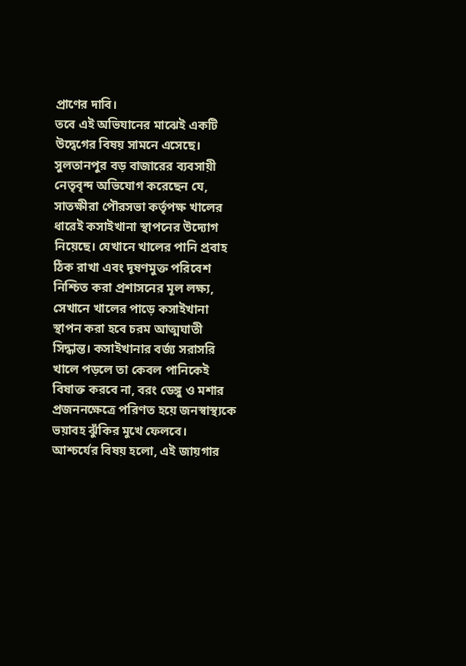প্রাণের দাবি।
তবে এই অভিযানের মাঝেই একটি উদ্বেগের বিষয় সামনে এসেছে। সুলতানপুর বড় বাজারের ব্যবসায়ী নেতৃবৃন্দ অভিযোগ করেছেন যে, সাতক্ষীরা পৌরসভা কর্তৃপক্ষ খালের ধারেই কসাইখানা স্থাপনের উদ্যোগ নিয়েছে। যেখানে খালের পানি প্রবাহ ঠিক রাখা এবং দূষণমুক্ত পরিবেশ নিশ্চিত করা প্রশাসনের মূল লক্ষ্য, সেখানে খালের পাড়ে কসাইখানা স্থাপন করা হবে চরম আত্মঘাতী সিদ্ধান্ত। কসাইখানার বর্জ্য সরাসরি খালে পড়লে তা কেবল পানিকেই বিষাক্ত করবে না, বরং ডেঙ্গু ও মশার প্রজননক্ষেত্রে পরিণত হয়ে জনস্বাস্থ্যকে ভয়াবহ ঝুঁকির মুখে ফেলবে।
আশ্চর্যের বিষয় হলো, এই জায়গার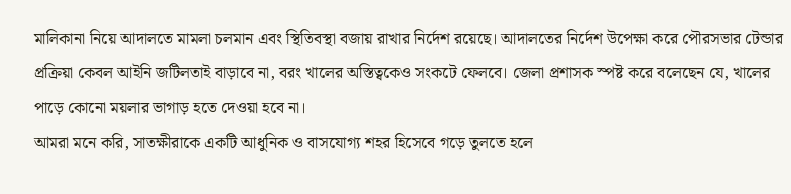মালিকানা নিয়ে আদালতে মামলা চলমান এবং স্থিতিবস্থা বজায় রাখার নির্দেশ রয়েছে। আদালতের নির্দেশ উপেক্ষা করে পৌরসভার টেন্ডার প্রক্রিয়া কেবল আইনি জটিলতাই বাড়াবে না, বরং খালের অস্তিত্বকেও সংকটে ফেলবে। জেলা প্রশাসক স্পষ্ট করে বলেছেন যে, খালের পাড়ে কোনো ময়লার ভাগাড় হতে দেওয়া হবে না।
আমরা মনে করি, সাতক্ষীরাকে একটি আধুনিক ও বাসযোগ্য শহর হিসেবে গড়ে তুলতে হলে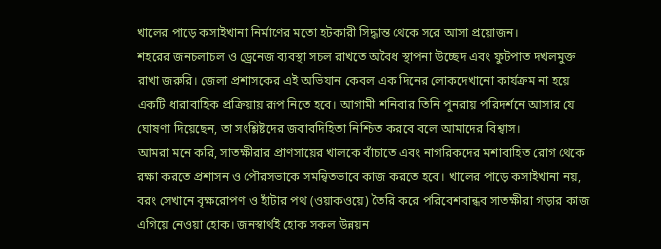খালের পাড়ে কসাইখানা নির্মাণের মতো হটকারী সিদ্ধান্ত থেকে সরে আসা প্রয়োজন।
শহরের জনচলাচল ও ড্রেনেজ ব্যবস্থা সচল রাখতে অবৈধ স্থাপনা উচ্ছেদ এবং ফুটপাত দখলমুক্ত রাখা জরুরি। জেলা প্রশাসকের এই অভিযান কেবল এক দিনের লোকদেখানো কার্যক্রম না হয়ে একটি ধারাবাহিক প্রক্রিয়ায় রূপ নিতে হবে। আগামী শনিবার তিনি পুনরায় পরিদর্শনে আসার যে ঘোষণা দিয়েছেন, তা সংশ্লিষ্টদের জবাবদিহিতা নিশ্চিত করবে বলে আমাদের বিশ্বাস।
আমরা মনে করি, সাতক্ষীরার প্রাণসায়ের খালকে বাঁচাতে এবং নাগরিকদের মশাবাহিত রোগ থেকে রক্ষা করতে প্রশাসন ও পৌরসভাকে সমন্বিতভাবে কাজ করতে হবে। খালের পাড়ে কসাইখানা নয়, বরং সেখানে বৃক্ষরোপণ ও হাঁটার পথ (ওয়াকওয়ে) তৈরি করে পরিবেশবান্ধব সাতক্ষীরা গড়ার কাজ এগিয়ে নেওয়া হোক। জনস্বার্থই হোক সকল উন্নয়ন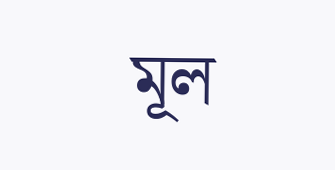মূল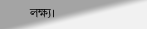লক্ষ্য।